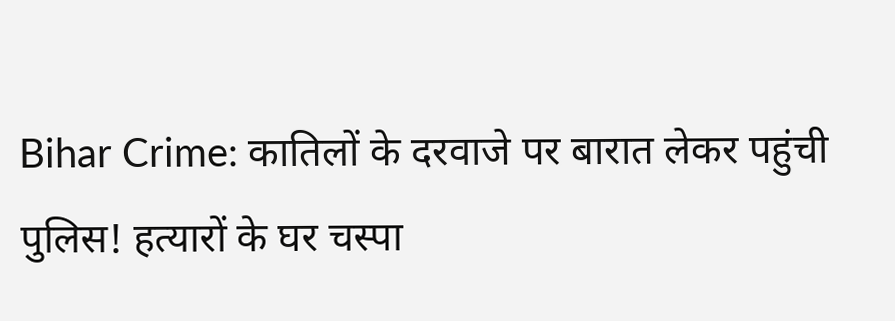Bihar Crime: कातिलों के दरवाजे पर बारात लेकर पहुंची पुलिस! हत्यारों के घर चस्पा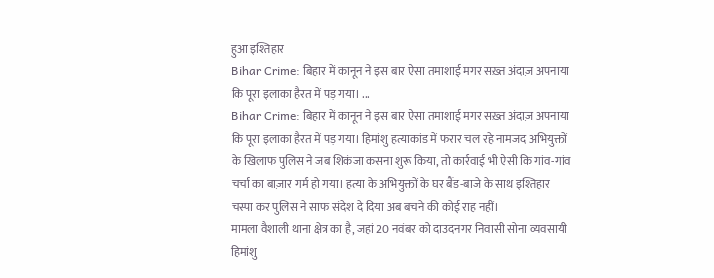हुआ इश्तिहार
Bihar Crime: बिहार में कानून ने इस बार ऐसा तमाशाई मगर सख़्त अंदाज़ अपनाया कि पूरा इलाका हैरत में पड़ गया। ...
Bihar Crime: बिहार में कानून ने इस बार ऐसा तमाशाई मगर सख़्त अंदाज़ अपनाया कि पूरा इलाका हैरत में पड़ गया। हिमांशु हत्याकांड में फरार चल रहे नामजद अभियुक्तों के खिलाफ पुलिस ने जब शिकंजा कसना शुरू किया, तो कार्रवाई भी ऐसी कि गांव-गांव चर्चा का बाज़ार गर्म हो गया। हत्या के अभियुक्तों के घर बैंड-बाजे के साथ इश्तिहार चस्पा कर पुलिस ने साफ संदेश दे दिया अब बचने की कोई राह नहीं।
मामला वैशाली थाना क्षेत्र का है, जहां 20 नवंबर को दाउदनगर निवासी सोना व्यवसायी हिमांशु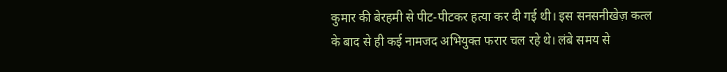कुमार की बेरहमी से पीट-पीटकर हत्या कर दी गई थी। इस सनसनीखेज़ कत्ल के बाद से ही कई नामजद अभियुक्त फरार चल रहे थे। लंबे समय से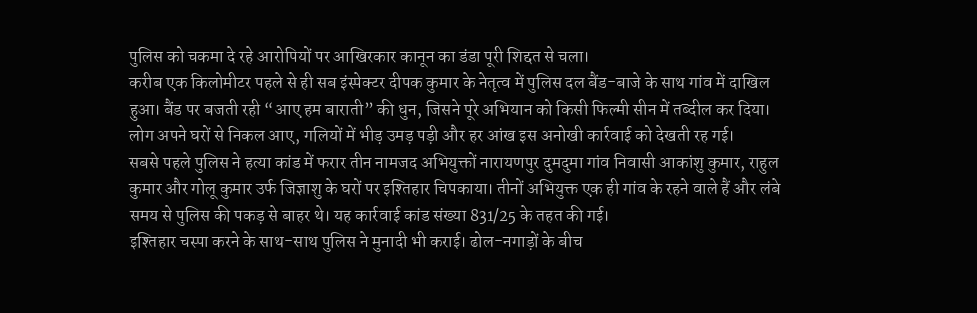पुलिस को चकमा दे रहे आरोपियों पर आखिरकार कानून का डंडा पूरी शिद्दत से चला।
करीब एक किलोमीटर पहले से ही सब इंस्पेक्टर दीपक कुमार के नेतृत्व में पुलिस दल बैंड-बाजे के साथ गांव में दाखिल हुआ। बैंड पर बजती रही “आए हम बाराती” की धुन, जिसने पूरे अभियान को किसी फिल्मी सीन में तब्दील कर दिया। लोग अपने घरों से निकल आए, गलियों में भीड़ उमड़ पड़ी और हर आंख इस अनोखी कार्रवाई को देखती रह गई।
सबसे पहले पुलिस ने हत्या कांड में फरार तीन नामजद अभियुक्तों नारायणपुर दुमदुमा गांव निवासी आकांशु कुमार, राहुल कुमार और गोलू कुमार उर्फ जिज्ञाशु के घरों पर इश्तिहार चिपकाया। तीनों अभियुक्त एक ही गांव के रहने वाले हैं और लंबे समय से पुलिस की पकड़ से बाहर थे। यह कार्रवाई कांड संख्या 831/25 के तहत की गई।
इश्तिहार चस्पा करने के साथ-साथ पुलिस ने मुनादी भी कराई। ढोल-नगाड़ों के बीच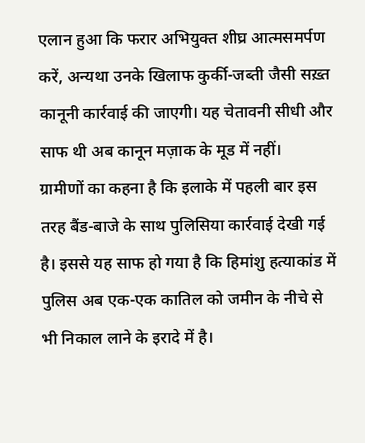एलान हुआ कि फरार अभियुक्त शीघ्र आत्मसमर्पण करें, अन्यथा उनके खिलाफ कुर्की-जब्ती जैसी सख़्त कानूनी कार्रवाई की जाएगी। यह चेतावनी सीधी और साफ थी अब कानून मज़ाक के मूड में नहीं।
ग्रामीणों का कहना है कि इलाके में पहली बार इस तरह बैंड-बाजे के साथ पुलिसिया कार्रवाई देखी गई है। इससे यह साफ हो गया है कि हिमांशु हत्याकांड में पुलिस अब एक-एक कातिल को जमीन के नीचे से भी निकाल लाने के इरादे में है।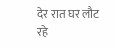देर रात घर लौट रहे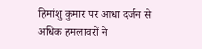हिमांशु कुमार पर आधा दर्जन से अधिक हमलावरों ने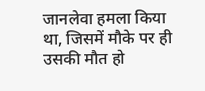जानलेवा हमला किया था, जिसमें मौके पर ही उसकी मौत हो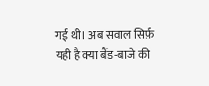गई थी। अब सवाल सिर्फ़ यही है क्या बैंड-बाजे की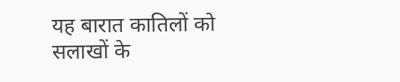यह बारात कातिलों को सलाखों के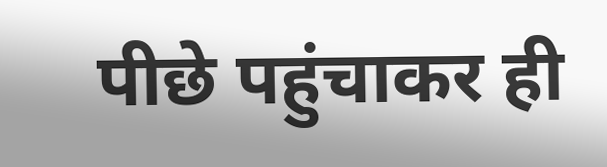पीछे पहुंचाकर ही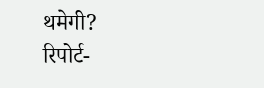थमेगी?
रिपोर्ट-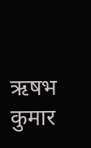ऋषभ कुमार